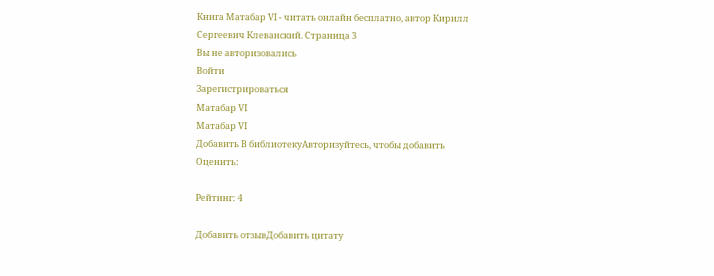Книга Матабар VI - читать онлайн бесплатно, автор Кирилл Сергеевич Клеванский. Cтраница 3
Вы не авторизовались
Войти
Зарегистрироваться
Матабар VI
Матабар VI
Добавить В библиотекуАвторизуйтесь, чтобы добавить
Оценить:

Рейтинг: 4

Добавить отзывДобавить цитату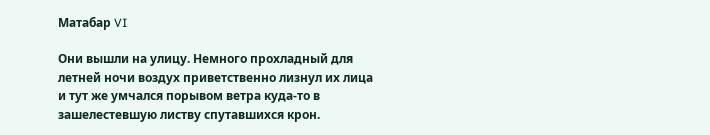Матабар VI

Они вышли на улицу. Немного прохладный для летней ночи воздух приветственно лизнул их лица и тут же умчался порывом ветра куда-то в зашелестевшую листву спутавшихся крон.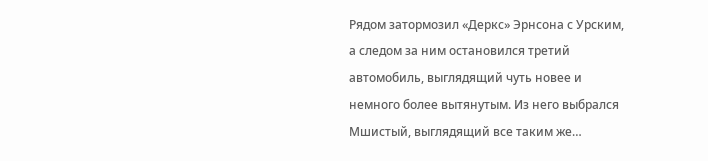Рядом затормозил «Деркс» Эрнсона с Урским, а следом за ним остановился третий автомобиль, выглядящий чуть новее и немного более вытянутым. Из него выбрался Мшистый, выглядящий все таким же…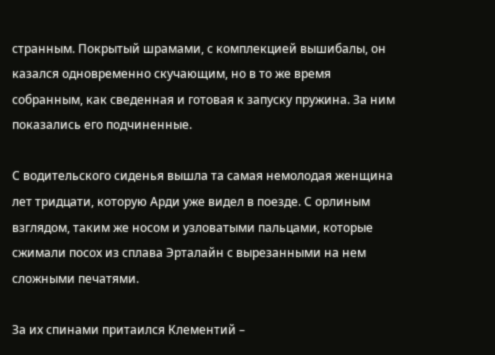странным. Покрытый шрамами, с комплекцией вышибалы, он казался одновременно скучающим, но в то же время собранным, как сведенная и готовая к запуску пружина. За ним показались его подчиненные.

С водительского сиденья вышла та самая немолодая женщина лет тридцати, которую Арди уже видел в поезде. С орлиным взглядом, таким же носом и узловатыми пальцами, которые сжимали посох из сплава Эрталайн с вырезанными на нем сложными печатями.

За их спинами притаился Клементий –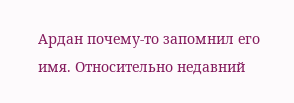Ардан почему-то запомнил его имя. Относительно недавний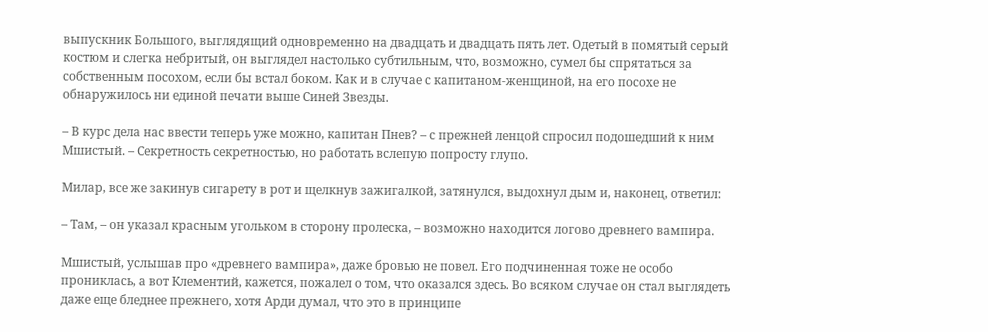выпускник Большого, выглядящий одновременно на двадцать и двадцать пять лет. Одетый в помятый серый костюм и слегка небритый, он выглядел настолько субтильным, что, возможно, сумел бы спрятаться за собственным посохом, если бы встал боком. Как и в случае с капитаном-женщиной, на его посохе не обнаружилось ни единой печати выше Синей Звезды.

– В курс дела нас ввести теперь уже можно, капитан Пнев? – с прежней ленцой спросил подошедший к ним Мшистый. – Секретность секретностью, но работать вслепую попросту глупо.

Милар, все же закинув сигарету в рот и щелкнув зажигалкой, затянулся, выдохнул дым и, наконец, ответил:

– Там, – он указал красным угольком в сторону пролеска, – возможно находится логово древнего вампира.

Мшистый, услышав про «древнего вампира», даже бровью не повел. Его подчиненная тоже не особо прониклась, а вот Клементий, кажется, пожалел о том, что оказался здесь. Во всяком случае он стал выглядеть даже еще бледнее прежнего, хотя Арди думал, что это в принципе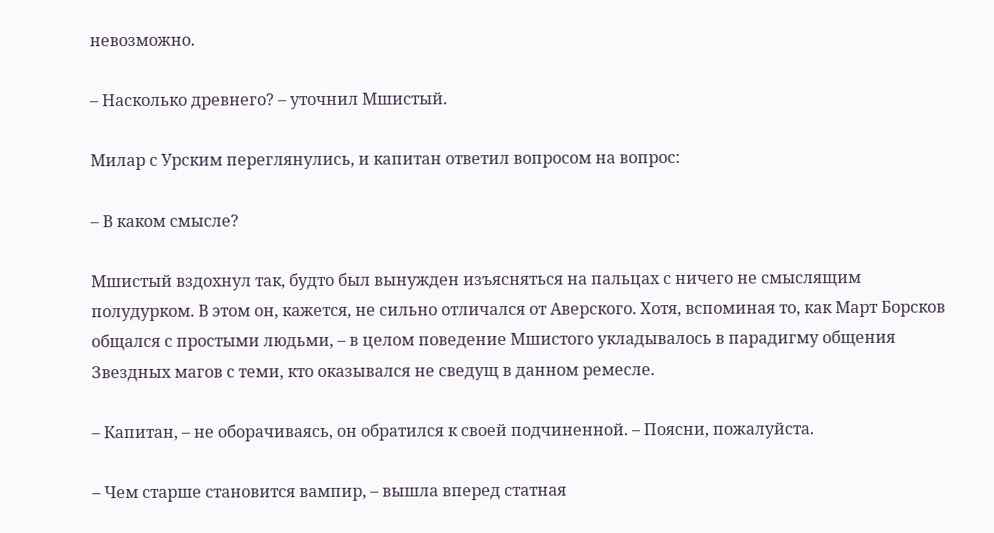невозможно.

– Насколько древнего? – уточнил Мшистый.

Милар с Урским переглянулись, и капитан ответил вопросом на вопрос:

– В каком смысле?

Мшистый вздохнул так, будто был вынужден изъясняться на пальцах с ничего не смыслящим полудурком. В этом он, кажется, не сильно отличался от Аверского. Хотя, вспоминая то, как Март Борсков общался с простыми людьми, – в целом поведение Мшистого укладывалось в парадигму общения Звездных магов с теми, кто оказывался не сведущ в данном ремесле.

– Капитан, – не оборачиваясь, он обратился к своей подчиненной. – Поясни, пожалуйста.

– Чем старше становится вампир, – вышла вперед статная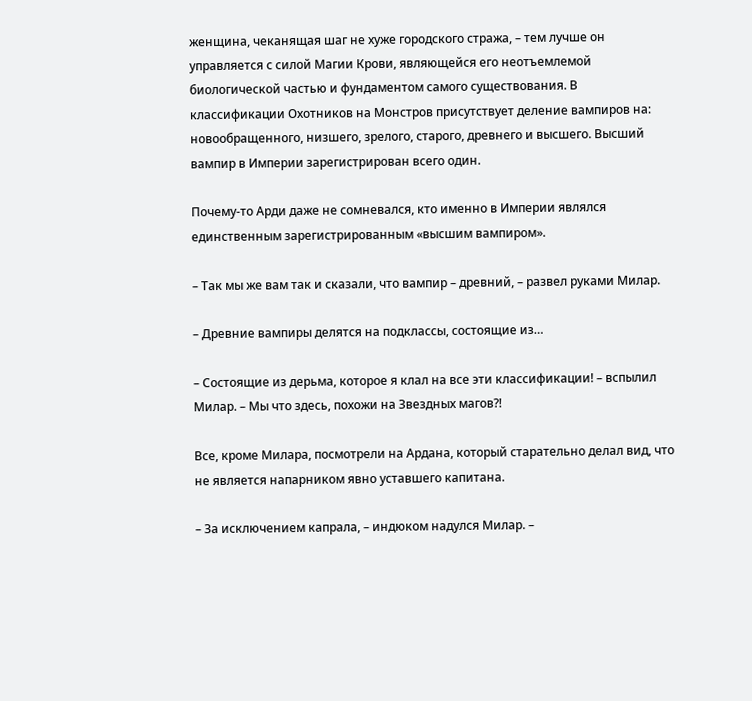женщина, чеканящая шаг не хуже городского стража, – тем лучше он управляется с силой Магии Крови, являющейся его неотъемлемой биологической частью и фундаментом самого существования. В классификации Охотников на Монстров присутствует деление вампиров на: новообращенного, низшего, зрелого, старого, древнего и высшего. Высший вампир в Империи зарегистрирован всего один.

Почему-то Арди даже не сомневался, кто именно в Империи являлся единственным зарегистрированным «высшим вампиром».

– Так мы же вам так и сказали, что вампир – древний, – развел руками Милар.

– Древние вампиры делятся на подклассы, состоящие из…

– Состоящие из дерьма, которое я клал на все эти классификации! – вспылил Милар. – Мы что здесь, похожи на Звездных магов?!

Все, кроме Милара, посмотрели на Ардана, который старательно делал вид, что не является напарником явно уставшего капитана.

– За исключением капрала, – индюком надулся Милар. –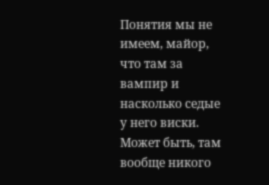Понятия мы не имеем, майор, что там за вампир и насколько седые у него виски. Может быть, там вообще никого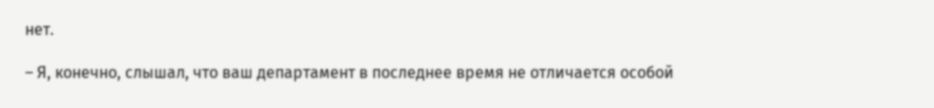нет.

– Я, конечно, слышал, что ваш департамент в последнее время не отличается особой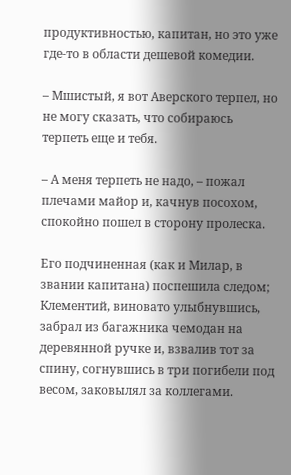продуктивностью, капитан, но это уже где-то в области дешевой комедии.

– Мшистый, я вот Аверского терпел, но не могу сказать, что собираюсь терпеть еще и тебя.

– А меня терпеть не надо, – пожал плечами майор и, качнув посохом, спокойно пошел в сторону пролеска.

Его подчиненная (как и Милар, в звании капитана) поспешила следом; Клементий, виновато улыбнувшись, забрал из багажника чемодан на деревянной ручке и, взвалив тот за спину, согнувшись в три погибели под весом, заковылял за коллегами.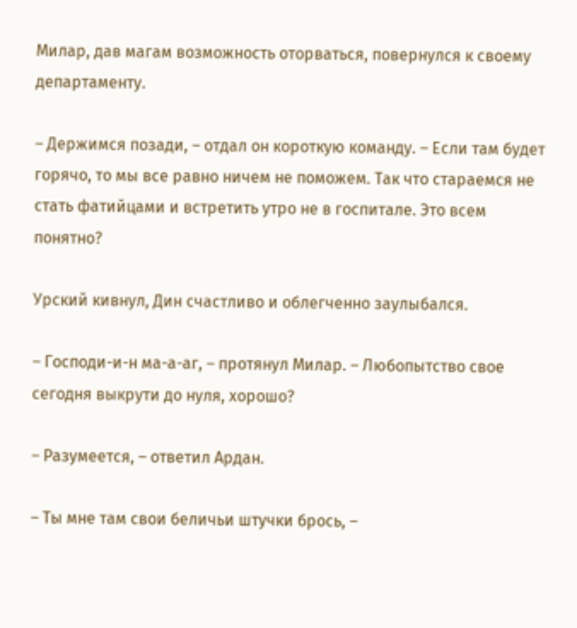Милар, дав магам возможность оторваться, повернулся к своему департаменту.

– Держимся позади, – отдал он короткую команду. – Если там будет горячо, то мы все равно ничем не поможем. Так что стараемся не стать фатийцами и встретить утро не в госпитале. Это всем понятно?

Урский кивнул, Дин счастливо и облегченно заулыбался.

– Господи-и-н ма-а-аг, – протянул Милар. – Любопытство свое сегодня выкрути до нуля, хорошо?

– Разумеется, – ответил Ардан.

– Ты мне там свои беличьи штучки брось, –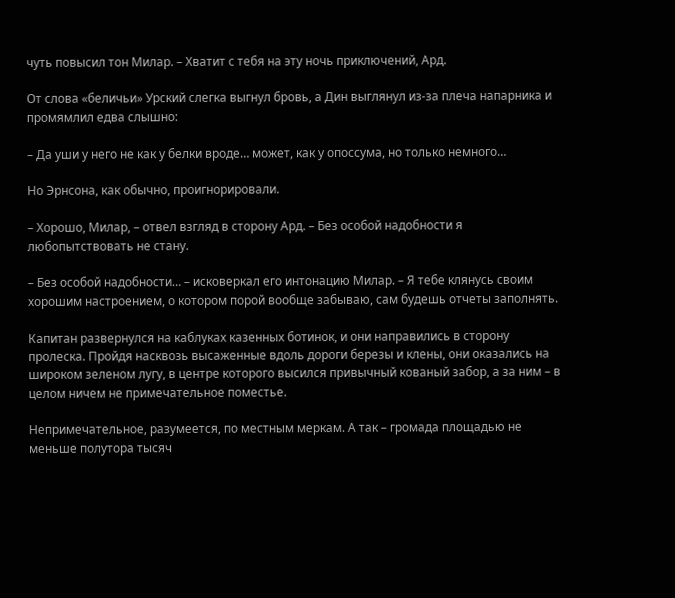чуть повысил тон Милар. – Хватит с тебя на эту ночь приключений, Ард.

От слова «беличьи» Урский слегка выгнул бровь, а Дин выглянул из-за плеча напарника и промямлил едва слышно:

– Да уши у него не как у белки вроде… может, как у опоссума, но только немного…

Но Эрнсона, как обычно, проигнорировали.

– Хорошо, Милар, – отвел взгляд в сторону Ард. – Без особой надобности я любопытствовать не стану.

– Без особой надобности… – исковеркал его интонацию Милар. – Я тебе клянусь своим хорошим настроением, о котором порой вообще забываю, сам будешь отчеты заполнять.

Капитан развернулся на каблуках казенных ботинок, и они направились в сторону пролеска. Пройдя насквозь высаженные вдоль дороги березы и клены, они оказались на широком зеленом лугу, в центре которого высился привычный кованый забор, а за ним – в целом ничем не примечательное поместье.

Непримечательное, разумеется, по местным меркам. А так – громада площадью не меньше полутора тысяч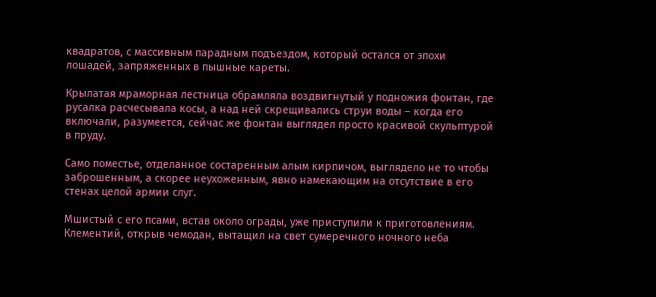квадратов, с массивным парадным подъездом, который остался от эпохи лошадей, запряженных в пышные кареты.

Крылатая мраморная лестница обрамляла воздвигнутый у подножия фонтан, где русалка расчесывала косы, а над ней скрещивались струи воды – когда его включали, разумеется, сейчас же фонтан выглядел просто красивой скульптурой в пруду.

Само поместье, отделанное состаренным алым кирпичом, выглядело не то чтобы заброшенным, а скорее неухоженным, явно намекающим на отсутствие в его стенах целой армии слуг.

Мшистый с его псами, встав около ограды, уже приступили к приготовлениям. Клементий, открыв чемодан, вытащил на свет сумеречного ночного неба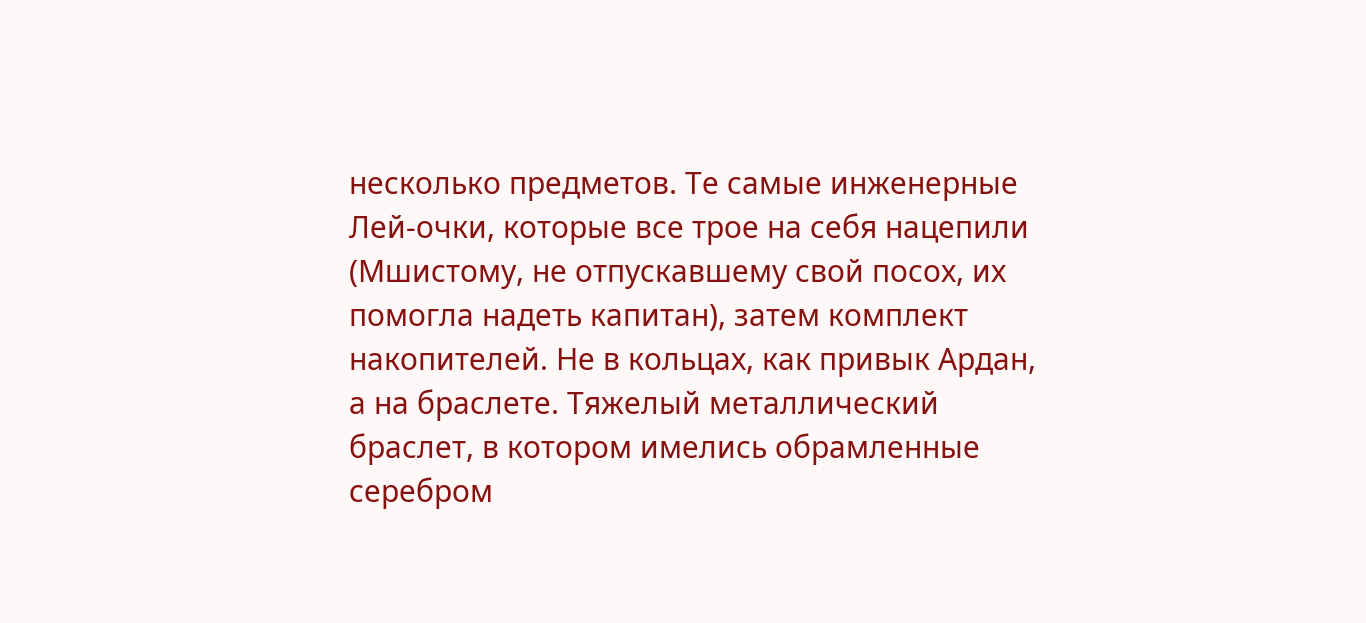несколько предметов. Те самые инженерные Лей-очки, которые все трое на себя нацепили (Мшистому, не отпускавшему свой посох, их помогла надеть капитан), затем комплект накопителей. Не в кольцах, как привык Ардан, а на браслете. Тяжелый металлический браслет, в котором имелись обрамленные серебром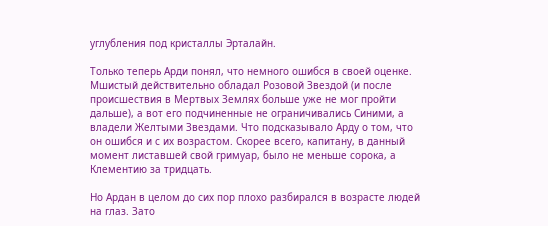углубления под кристаллы Эрталайн.

Только теперь Арди понял, что немного ошибся в своей оценке. Мшистый действительно обладал Розовой Звездой (и после происшествия в Мертвых Землях больше уже не мог пройти дальше), а вот его подчиненные не ограничивались Синими, а владели Желтыми Звездами. Что подсказывало Арду о том, что он ошибся и с их возрастом. Скорее всего, капитану, в данный момент листавшей свой гримуар, было не меньше сорока, а Клементию за тридцать.

Но Ардан в целом до сих пор плохо разбирался в возрасте людей на глаз. Зато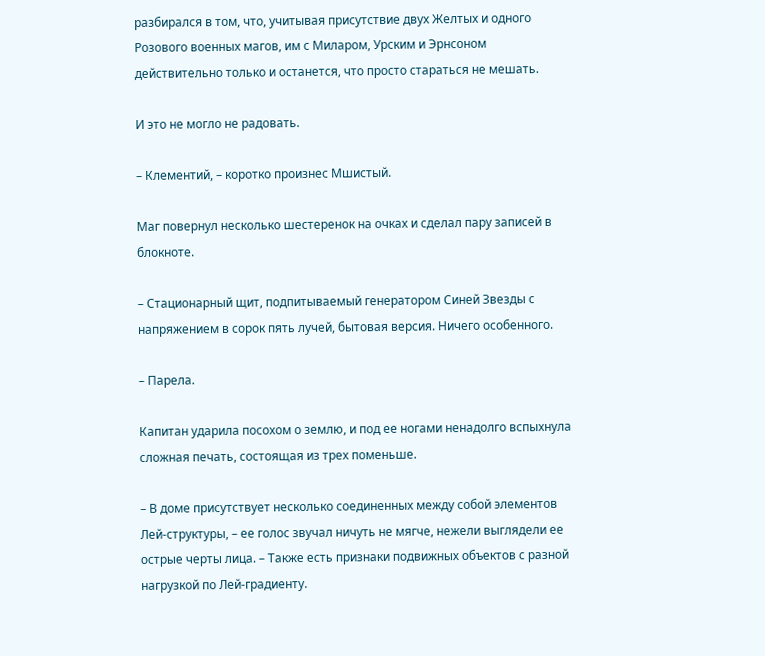разбирался в том, что, учитывая присутствие двух Желтых и одного Розового военных магов, им с Миларом, Урским и Эрнсоном действительно только и останется, что просто стараться не мешать.

И это не могло не радовать.

– Клементий, – коротко произнес Мшистый.

Маг повернул несколько шестеренок на очках и сделал пару записей в блокноте.

– Стационарный щит, подпитываемый генератором Синей Звезды с напряжением в сорок пять лучей, бытовая версия. Ничего особенного.

– Парела.

Капитан ударила посохом о землю, и под ее ногами ненадолго вспыхнула сложная печать, состоящая из трех поменьше.

– В доме присутствует несколько соединенных между собой элементов Лей-структуры, – ее голос звучал ничуть не мягче, нежели выглядели ее острые черты лица. – Также есть признаки подвижных объектов с разной нагрузкой по Лей-градиенту.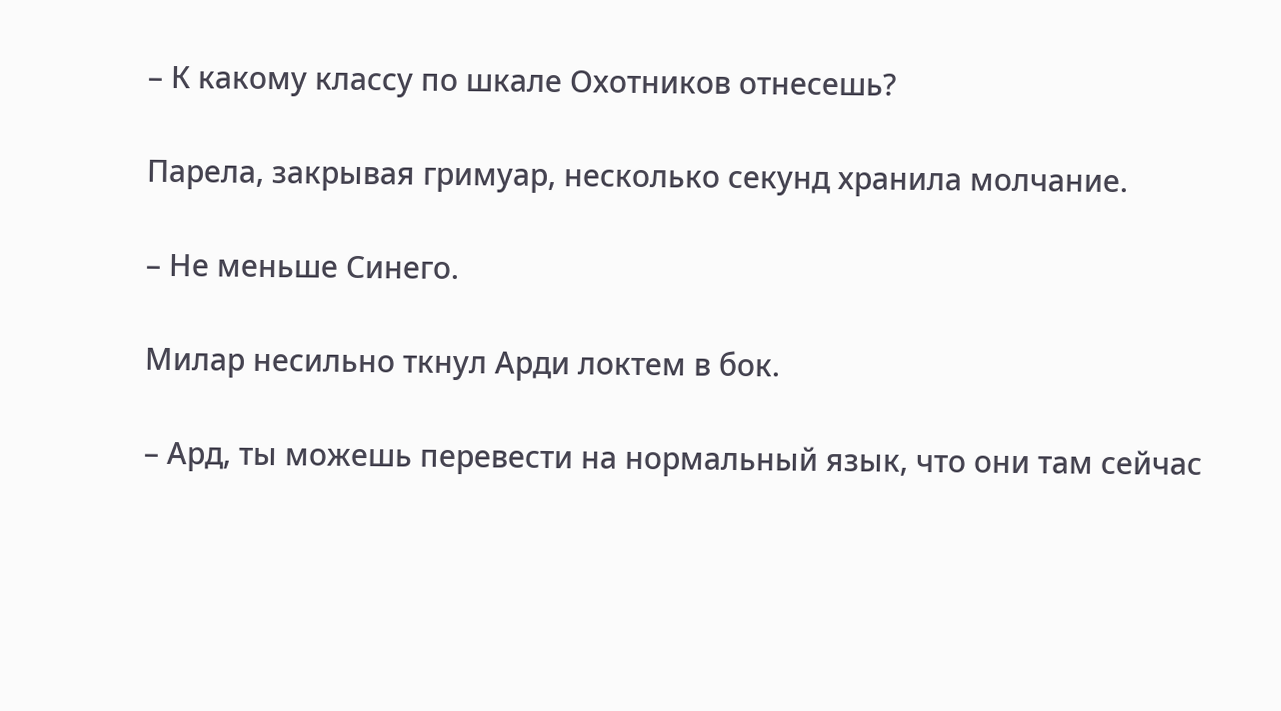– К какому классу по шкале Охотников отнесешь?

Парела, закрывая гримуар, несколько секунд хранила молчание.

– Не меньше Синего.

Милар несильно ткнул Арди локтем в бок.

– Ард, ты можешь перевести на нормальный язык, что они там сейчас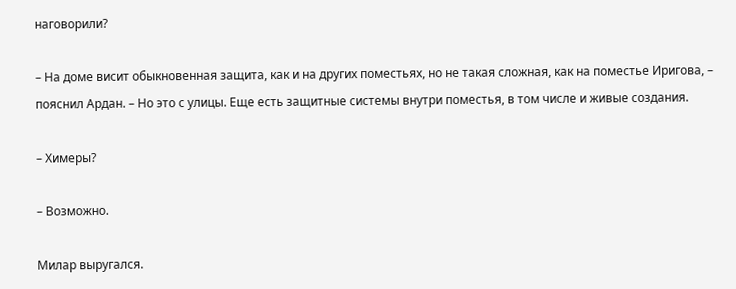наговорили?

– На доме висит обыкновенная защита, как и на других поместьях, но не такая сложная, как на поместье Иригова, – пояснил Ардан. – Но это с улицы. Еще есть защитные системы внутри поместья, в том числе и живые создания.

– Химеры?

– Возможно.

Милар выругался.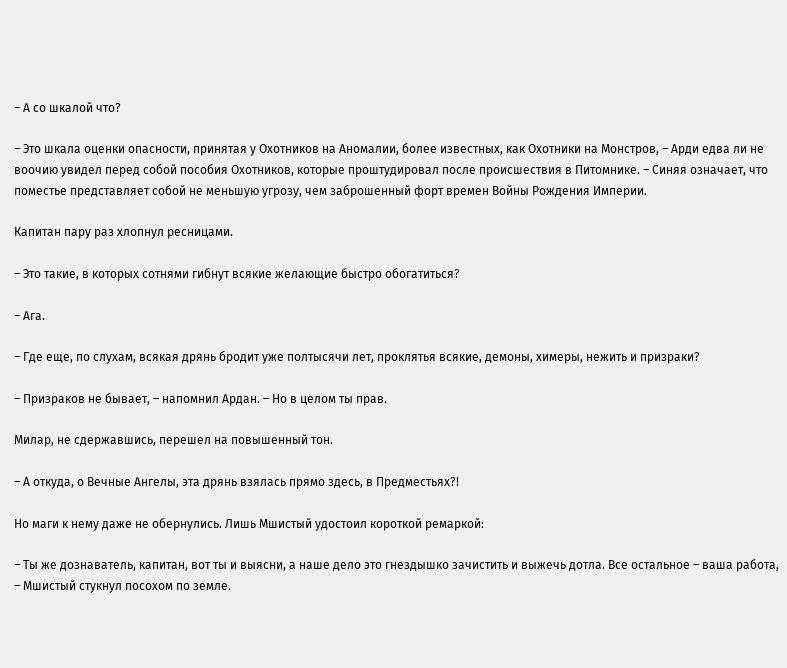– А со шкалой что?

– Это шкала оценки опасности, принятая у Охотников на Аномалии, более известных, как Охотники на Монстров, – Арди едва ли не воочию увидел перед собой пособия Охотников, которые проштудировал после происшествия в Питомнике. – Синяя означает, что поместье представляет собой не меньшую угрозу, чем заброшенный форт времен Войны Рождения Империи.

Капитан пару раз хлопнул ресницами.

– Это такие, в которых сотнями гибнут всякие желающие быстро обогатиться?

– Ага.

– Где еще, по слухам, всякая дрянь бродит уже полтысячи лет, проклятья всякие, демоны, химеры, нежить и призраки?

– Призраков не бывает, – напомнил Ардан. – Но в целом ты прав.

Милар, не сдержавшись, перешел на повышенный тон.

– А откуда, о Вечные Ангелы, эта дрянь взялась прямо здесь, в Предместьях?!

Но маги к нему даже не обернулись. Лишь Мшистый удостоил короткой ремаркой:

– Ты же дознаватель, капитан, вот ты и выясни, а наше дело это гнездышко зачистить и выжечь дотла. Все остальное – ваша работа, – Мшистый стукнул посохом по земле.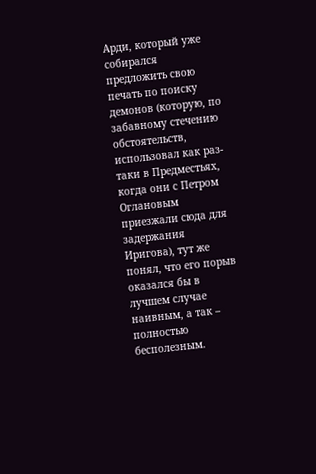Арди, который уже собирался предложить свою печать по поиску демонов (которую, по забавному стечению обстоятельств, использовал как раз-таки в Предместьях, когда они с Петром Оглановым приезжали сюда для задержания Иригова), тут же понял, что его порыв оказался бы в лучшем случае наивным, а так – полностью бесполезным.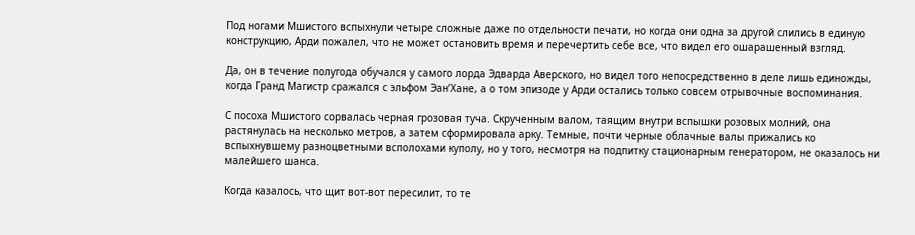Под ногами Мшистого вспыхнули четыре сложные даже по отдельности печати, но когда они одна за другой слились в единую конструкцию, Арди пожалел, что не может остановить время и перечертить себе все, что видел его ошарашенный взгляд.

Да, он в течение полугода обучался у самого лорда Эдварда Аверского, но видел того непосредственно в деле лишь единожды, когда Гранд Магистр сражался с эльфом Эан’Хане, а о том эпизоде у Арди остались только совсем отрывочные воспоминания.

С посоха Мшистого сорвалась черная грозовая туча. Скрученным валом, таящим внутри вспышки розовых молний, она растянулась на несколько метров, а затем сформировала арку. Темные, почти черные облачные валы прижались ко вспыхнувшему разноцветными всполохами куполу, но у того, несмотря на подпитку стационарным генератором, не оказалось ни малейшего шанса.

Когда казалось, что щит вот-вот пересилит, то те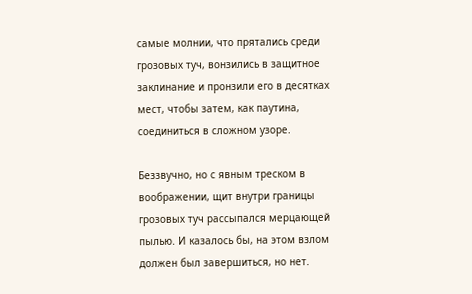самые молнии, что прятались среди грозовых туч, вонзились в защитное заклинание и пронзили его в десятках мест, чтобы затем, как паутина, соединиться в сложном узоре.

Беззвучно, но с явным треском в воображении, щит внутри границы грозовых туч рассыпался мерцающей пылью. И казалось бы, на этом взлом должен был завершиться, но нет.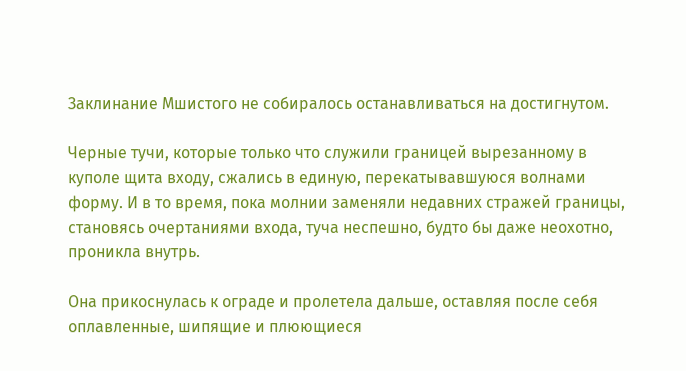Заклинание Мшистого не собиралось останавливаться на достигнутом.

Черные тучи, которые только что служили границей вырезанному в куполе щита входу, сжались в единую, перекатывавшуюся волнами форму. И в то время, пока молнии заменяли недавних стражей границы, становясь очертаниями входа, туча неспешно, будто бы даже неохотно, проникла внутрь.

Она прикоснулась к ограде и пролетела дальше, оставляя после себя оплавленные, шипящие и плюющиеся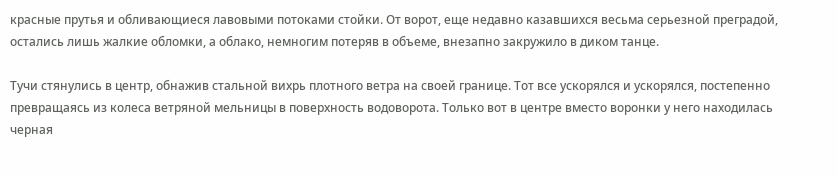красные прутья и обливающиеся лавовыми потоками стойки. От ворот, еще недавно казавшихся весьма серьезной преградой, остались лишь жалкие обломки, а облако, немногим потеряв в объеме, внезапно закружило в диком танце.

Тучи стянулись в центр, обнажив стальной вихрь плотного ветра на своей границе. Тот все ускорялся и ускорялся, постепенно превращаясь из колеса ветряной мельницы в поверхность водоворота. Только вот в центре вместо воронки у него находилась черная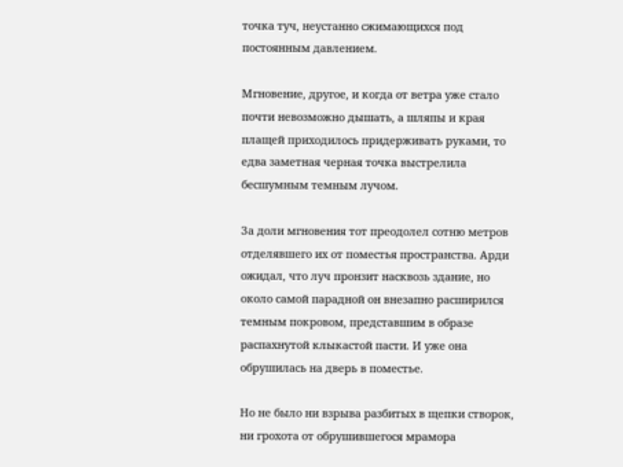точка туч, неустанно сжимающихся под постоянным давлением.

Мгновение, другое, и когда от ветра уже стало почти невозможно дышать, а шляпы и края плащей приходилось придерживать руками, то едва заметная черная точка выстрелила бесшумным темным лучом.

За доли мгновения тот преодолел сотню метров отделявшего их от поместья пространства. Арди ожидал, что луч пронзит насквозь здание, но около самой парадной он внезапно расширился темным покровом, представшим в образе распахнутой клыкастой пасти. И уже она обрушилась на дверь в поместье.

Но не было ни взрыва разбитых в щепки створок, ни грохота от обрушившегося мрамора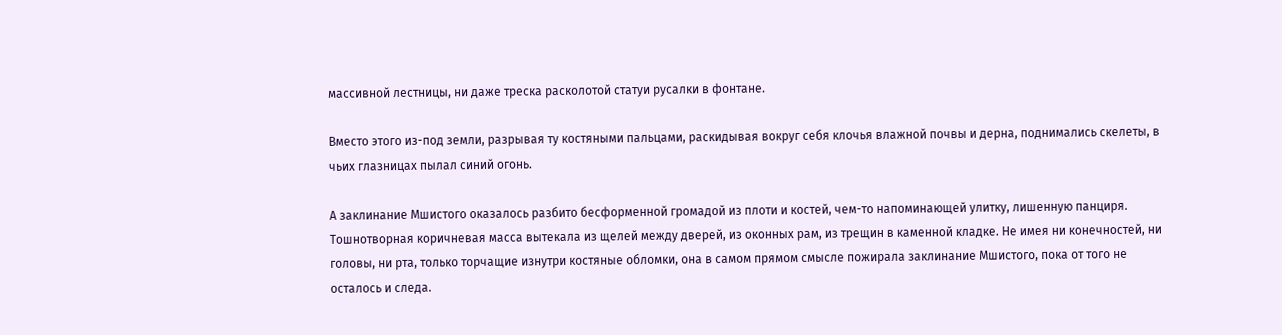массивной лестницы, ни даже треска расколотой статуи русалки в фонтане.

Вместо этого из-под земли, разрывая ту костяными пальцами, раскидывая вокруг себя клочья влажной почвы и дерна, поднимались скелеты, в чьих глазницах пылал синий огонь.

А заклинание Мшистого оказалось разбито бесформенной громадой из плоти и костей, чем-то напоминающей улитку, лишенную панциря. Тошнотворная коричневая масса вытекала из щелей между дверей, из оконных рам, из трещин в каменной кладке. Не имея ни конечностей, ни головы, ни рта, только торчащие изнутри костяные обломки, она в самом прямом смысле пожирала заклинание Мшистого, пока от того не осталось и следа.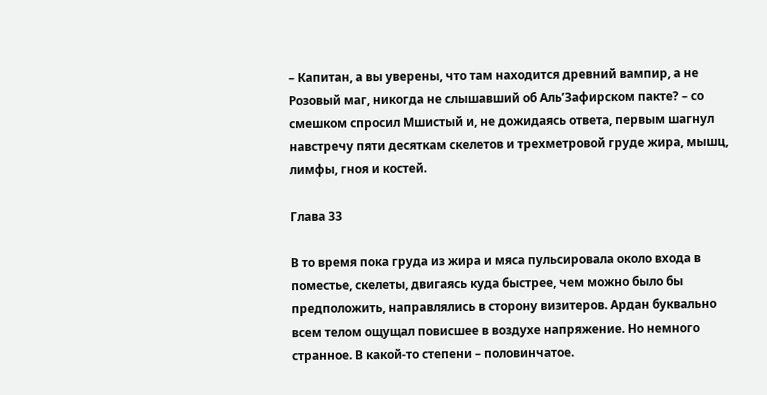– Капитан, а вы уверены, что там находится древний вампир, а не Розовый маг, никогда не слышавший об Аль’Зафирском пакте? – со смешком спросил Мшистый и, не дожидаясь ответа, первым шагнул навстречу пяти десяткам скелетов и трехметровой груде жира, мышц, лимфы, гноя и костей.

Глава 33

В то время пока груда из жира и мяса пульсировала около входа в поместье, скелеты, двигаясь куда быстрее, чем можно было бы предположить, направлялись в сторону визитеров. Ардан буквально всем телом ощущал повисшее в воздухе напряжение. Но немного странное. В какой-то степени – половинчатое.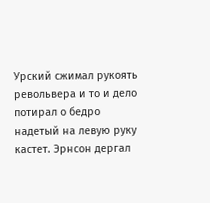Урский сжимал рукоять револьвера и то и дело потирал о бедро надетый на левую руку кастет. Эрнсон дергал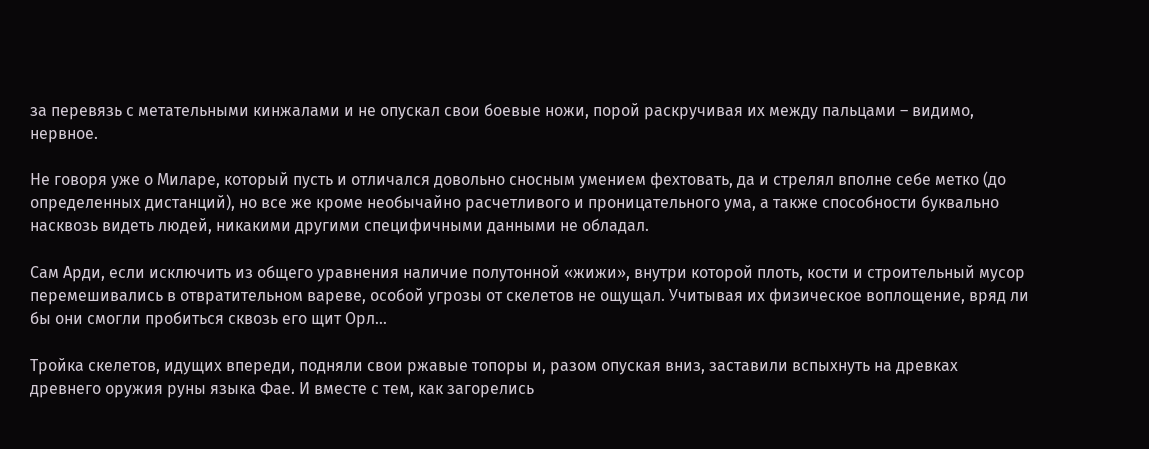за перевязь с метательными кинжалами и не опускал свои боевые ножи, порой раскручивая их между пальцами – видимо, нервное.

Не говоря уже о Миларе, который пусть и отличался довольно сносным умением фехтовать, да и стрелял вполне себе метко (до определенных дистанций), но все же кроме необычайно расчетливого и проницательного ума, а также способности буквально насквозь видеть людей, никакими другими специфичными данными не обладал.

Сам Арди, если исключить из общего уравнения наличие полутонной «жижи», внутри которой плоть, кости и строительный мусор перемешивались в отвратительном вареве, особой угрозы от скелетов не ощущал. Учитывая их физическое воплощение, вряд ли бы они смогли пробиться сквозь его щит Орл…

Тройка скелетов, идущих впереди, подняли свои ржавые топоры и, разом опуская вниз, заставили вспыхнуть на древках древнего оружия руны языка Фае. И вместе с тем, как загорелись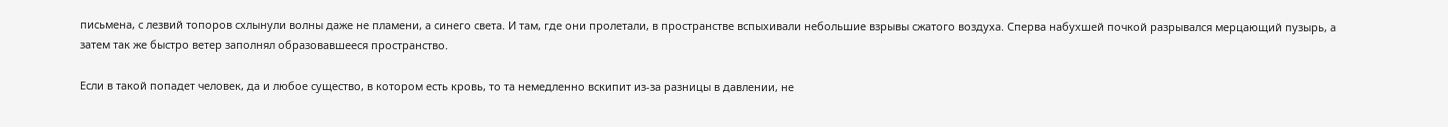письмена, с лезвий топоров схлынули волны даже не пламени, а синего света. И там, где они пролетали, в пространстве вспыхивали небольшие взрывы сжатого воздуха. Сперва набухшей почкой разрывался мерцающий пузырь, а затем так же быстро ветер заполнял образовавшееся пространство.

Если в такой попадет человек, да и любое существо, в котором есть кровь, то та немедленно вскипит из-за разницы в давлении, не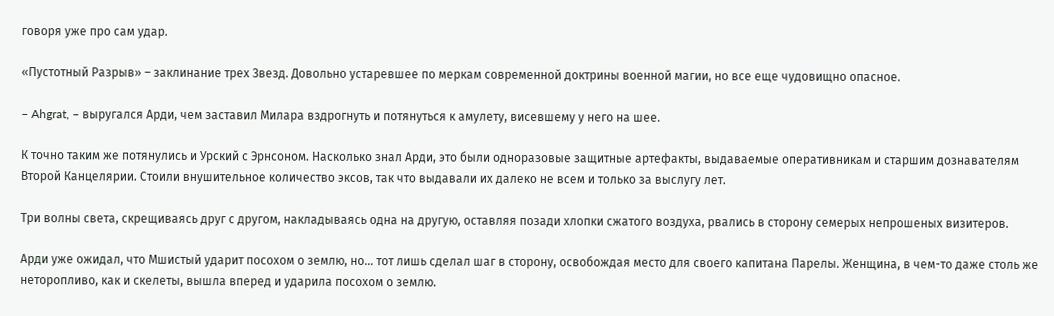говоря уже про сам удар.

«Пустотный Разрыв» – заклинание трех Звезд. Довольно устаревшее по меркам современной доктрины военной магии, но все еще чудовищно опасное.

– Ahgrat, – выругался Арди, чем заставил Милара вздрогнуть и потянуться к амулету, висевшему у него на шее.

К точно таким же потянулись и Урский с Эрнсоном. Насколько знал Арди, это были одноразовые защитные артефакты, выдаваемые оперативникам и старшим дознавателям Второй Канцелярии. Стоили внушительное количество эксов, так что выдавали их далеко не всем и только за выслугу лет.

Три волны света, скрещиваясь друг с другом, накладываясь одна на другую, оставляя позади хлопки сжатого воздуха, рвались в сторону семерых непрошеных визитеров.

Арди уже ожидал, что Мшистый ударит посохом о землю, но… тот лишь сделал шаг в сторону, освобождая место для своего капитана Парелы. Женщина, в чем-то даже столь же неторопливо, как и скелеты, вышла вперед и ударила посохом о землю.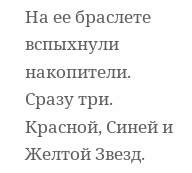На ее браслете вспыхнули накопители. Сразу три. Красной, Синей и Желтой Звезд.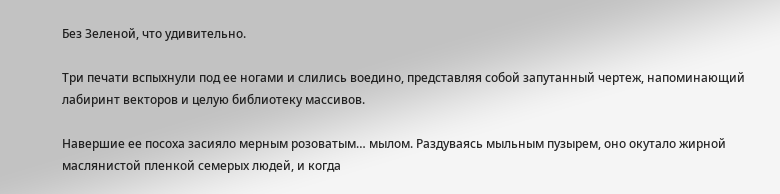Без Зеленой, что удивительно.

Три печати вспыхнули под ее ногами и слились воедино, представляя собой запутанный чертеж, напоминающий лабиринт векторов и целую библиотеку массивов.

Навершие ее посоха засияло мерным розоватым… мылом. Раздуваясь мыльным пузырем, оно окутало жирной маслянистой пленкой семерых людей, и когда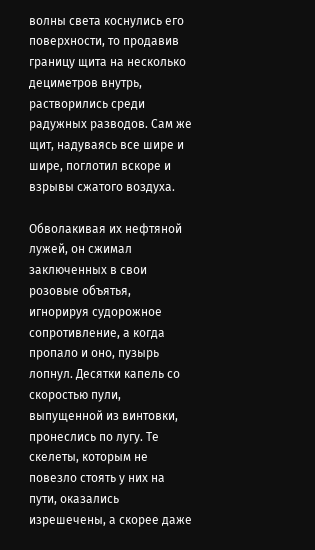волны света коснулись его поверхности, то продавив границу щита на несколько дециметров внутрь, растворились среди радужных разводов. Сам же щит, надуваясь все шире и шире, поглотил вскоре и взрывы сжатого воздуха.

Обволакивая их нефтяной лужей, он сжимал заключенных в свои розовые объятья, игнорируя судорожное сопротивление, а когда пропало и оно, пузырь лопнул. Десятки капель со скоростью пули, выпущенной из винтовки, пронеслись по лугу. Те скелеты, которым не повезло стоять у них на пути, оказались изрешечены, а скорее даже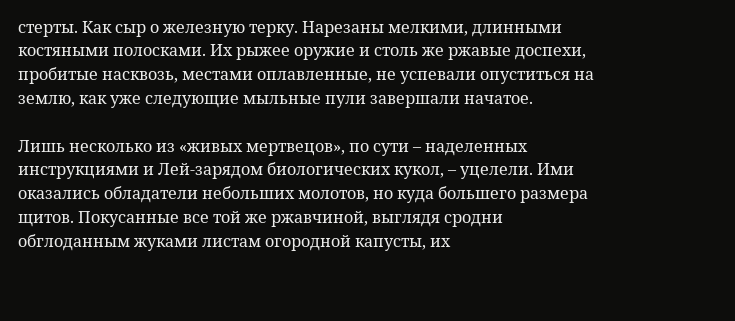стерты. Как сыр о железную терку. Нарезаны мелкими, длинными костяными полосками. Их рыжее оружие и столь же ржавые доспехи, пробитые насквозь, местами оплавленные, не успевали опуститься на землю, как уже следующие мыльные пули завершали начатое.

Лишь несколько из «живых мертвецов», по сути – наделенных инструкциями и Лей-зарядом биологических кукол, – уцелели. Ими оказались обладатели небольших молотов, но куда большего размера щитов. Покусанные все той же ржавчиной, выглядя сродни обглоданным жуками листам огородной капусты, их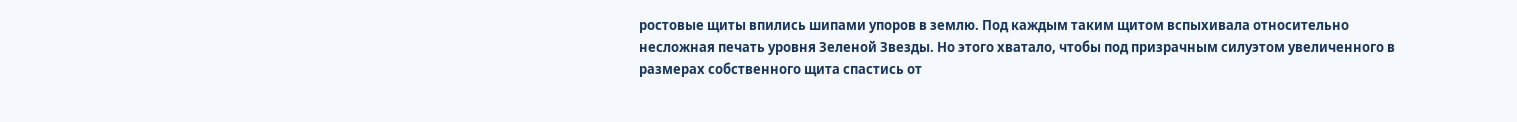ростовые щиты впились шипами упоров в землю. Под каждым таким щитом вспыхивала относительно несложная печать уровня Зеленой Звезды. Но этого хватало, чтобы под призрачным силуэтом увеличенного в размерах собственного щита спастись от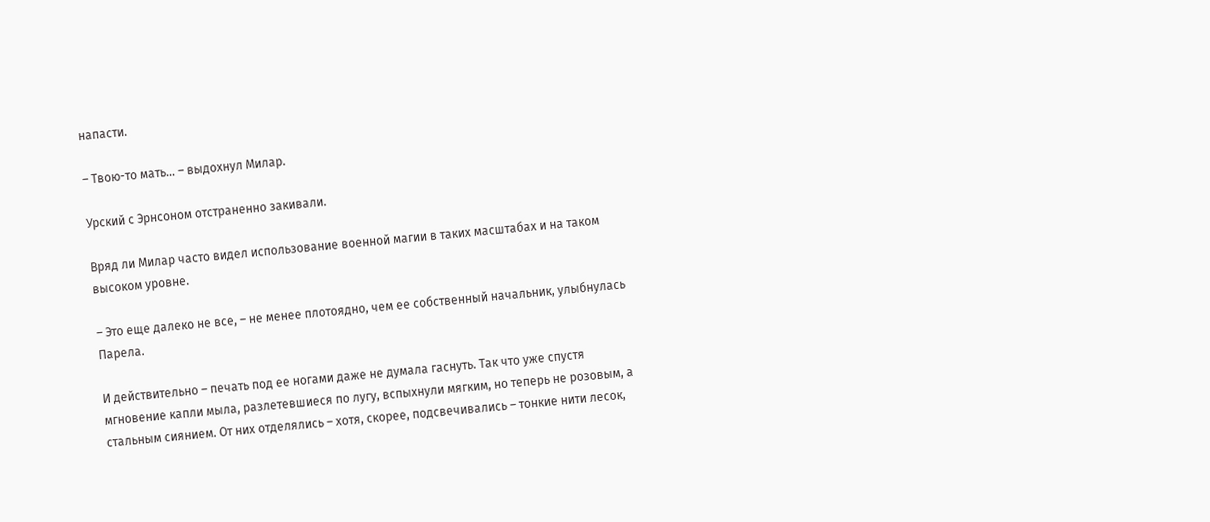напасти.

– Твою-то мать… – выдохнул Милар.

Урский с Эрнсоном отстраненно закивали.

Вряд ли Милар часто видел использование военной магии в таких масштабах и на таком высоком уровне.

– Это еще далеко не все, – не менее плотоядно, чем ее собственный начальник, улыбнулась Парела.

И действительно – печать под ее ногами даже не думала гаснуть. Так что уже спустя мгновение капли мыла, разлетевшиеся по лугу, вспыхнули мягким, но теперь не розовым, а стальным сиянием. От них отделялись – хотя, скорее, подсвечивались – тонкие нити лесок,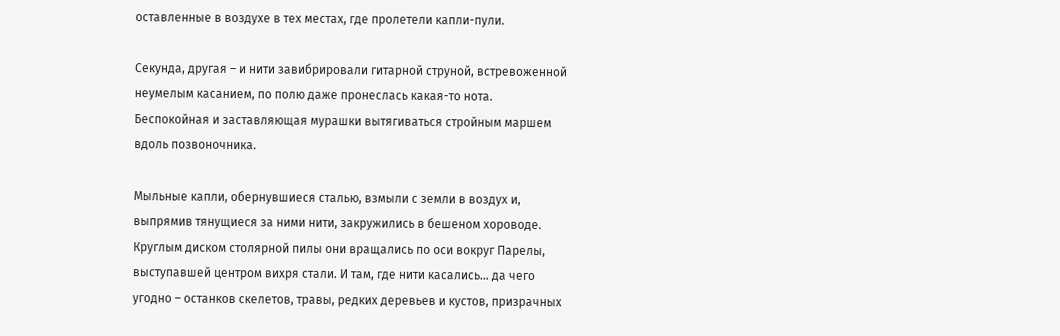оставленные в воздухе в тех местах, где пролетели капли-пули.

Секунда, другая – и нити завибрировали гитарной струной, встревоженной неумелым касанием, по полю даже пронеслась какая-то нота. Беспокойная и заставляющая мурашки вытягиваться стройным маршем вдоль позвоночника.

Мыльные капли, обернувшиеся сталью, взмыли с земли в воздух и, выпрямив тянущиеся за ними нити, закружились в бешеном хороводе. Круглым диском столярной пилы они вращались по оси вокруг Парелы, выступавшей центром вихря стали. И там, где нити касались… да чего угодно – останков скелетов, травы, редких деревьев и кустов, призрачных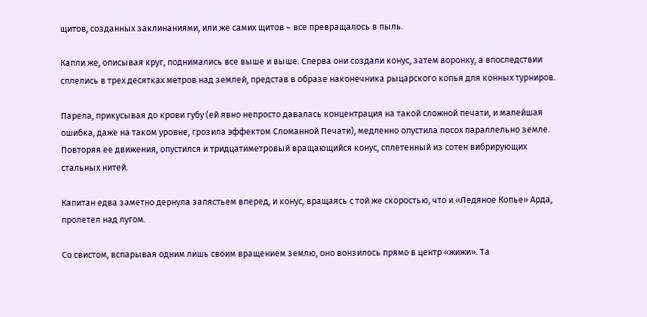щитов, созданных заклинаниями, или же самих щитов – все превращалось в пыль.

Капли же, описывая круг, поднимались все выше и выше. Сперва они создали конус, затем воронку, а впоследствии сплелись в трех десятках метров над землей, представ в образе наконечника рыцарского копья для конных турниров.

Парела, прикусывая до крови губу (ей явно непросто давалась концентрация на такой сложной печати, и малейшая ошибка, даже на таком уровне, грозила эффектом Сломанной Печати), медленно опустила посох параллельно земле. Повторяя ее движения, опустился и тридцатиметровый вращающийся конус, сплетенный из сотен вибрирующих стальных нитей.

Капитан едва заметно дернула запястьем вперед, и конус, вращаясь с той же скоростью, что и «Ледяное Копье» Арда, пролетел над лугом.

Со свистом, вспарывая одним лишь своим вращением землю, оно вонзилось прямо в центр «жижи». Та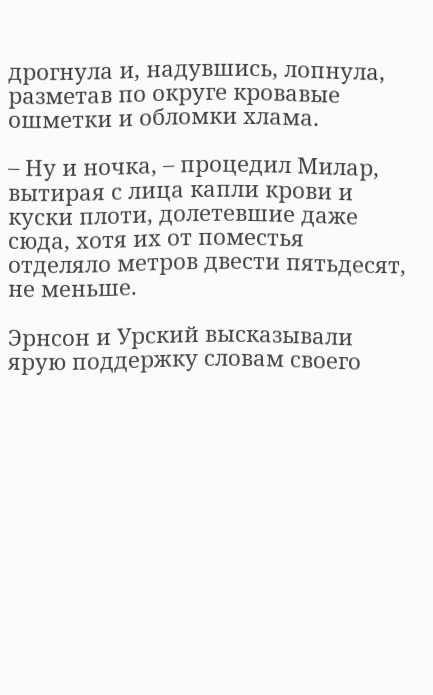дрогнула и, надувшись, лопнула, разметав по округе кровавые ошметки и обломки хлама.

– Ну и ночка, – процедил Милар, вытирая с лица капли крови и куски плоти, долетевшие даже сюда, хотя их от поместья отделяло метров двести пятьдесят, не меньше.

Эрнсон и Урский высказывали ярую поддержку словам своего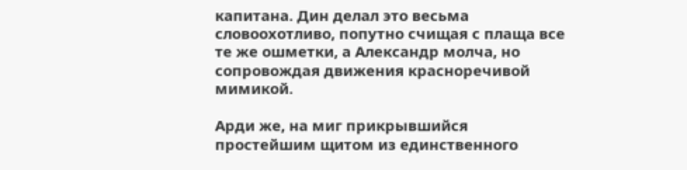капитана. Дин делал это весьма словоохотливо, попутно счищая с плаща все те же ошметки, а Александр молча, но сопровождая движения красноречивой мимикой.

Арди же, на миг прикрывшийся простейшим щитом из единственного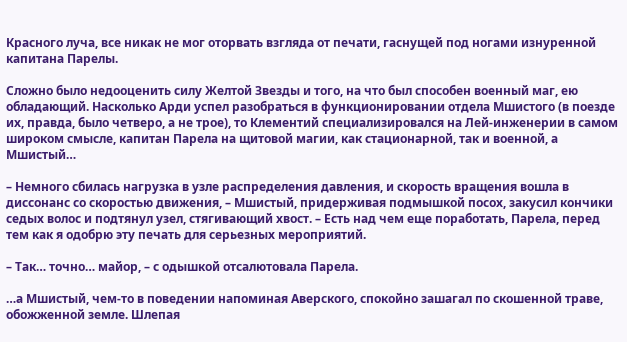Красного луча, все никак не мог оторвать взгляда от печати, гаснущей под ногами изнуренной капитана Парелы.

Сложно было недооценить силу Желтой Звезды и того, на что был способен военный маг, ею обладающий. Насколько Арди успел разобраться в функционировании отдела Мшистого (в поезде их, правда, было четверо, а не трое), то Клементий специализировался на Лей-инженерии в самом широком смысле, капитан Парела на щитовой магии, как стационарной, так и военной, а Мшистый…

– Немного сбилась нагрузка в узле распределения давления, и скорость вращения вошла в диссонанс со скоростью движения, – Мшистый, придерживая подмышкой посох, закусил кончики седых волос и подтянул узел, стягивающий хвост. – Есть над чем еще поработать, Парела, перед тем как я одобрю эту печать для серьезных мероприятий.

– Так… точно… майор, – с одышкой отсалютовала Парела.

…а Мшистый, чем-то в поведении напоминая Аверского, спокойно зашагал по скошенной траве, обожженной земле. Шлепая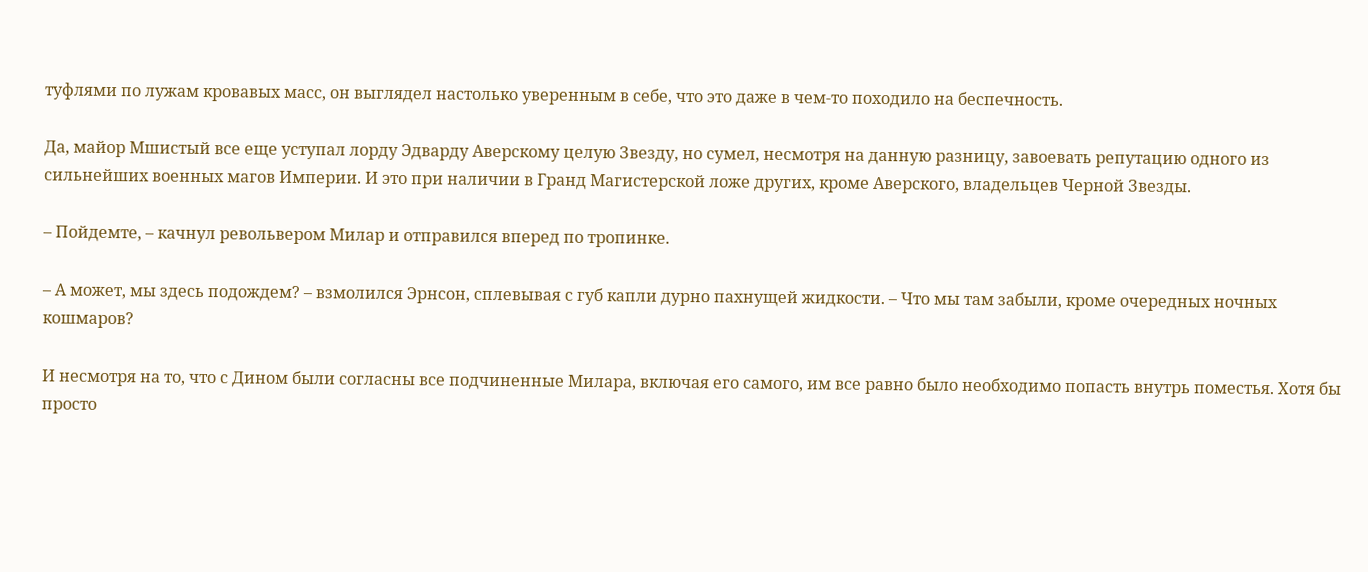туфлями по лужам кровавых масс, он выглядел настолько уверенным в себе, что это даже в чем-то походило на беспечность.

Да, майор Мшистый все еще уступал лорду Эдварду Аверскому целую Звезду, но сумел, несмотря на данную разницу, завоевать репутацию одного из сильнейших военных магов Империи. И это при наличии в Гранд Магистерской ложе других, кроме Аверского, владельцев Черной Звезды.

– Пойдемте, – качнул револьвером Милар и отправился вперед по тропинке.

– А может, мы здесь подождем? – взмолился Эрнсон, сплевывая с губ капли дурно пахнущей жидкости. – Что мы там забыли, кроме очередных ночных кошмаров?

И несмотря на то, что с Дином были согласны все подчиненные Милара, включая его самого, им все равно было необходимо попасть внутрь поместья. Хотя бы просто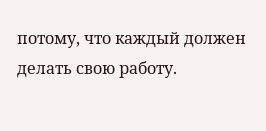потому, что каждый должен делать свою работу.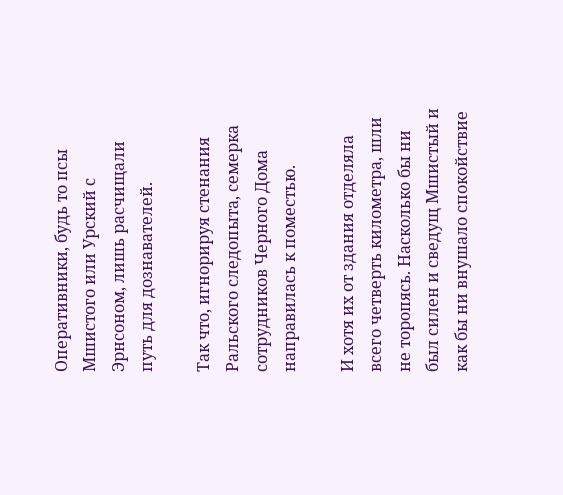Оперативники, будь то псы Мшистого или Урский с Эрнсоном, лишь расчищали путь для дознавателей.

Так что, игнорируя стенания Ральского следопыта, семерка сотрудников Черного Дома направилась к поместью.

И хотя их от здания отделяла всего четверть километра, шли не торопясь. Насколько бы ни был силен и сведущ Мшистый и как бы ни внушало спокойствие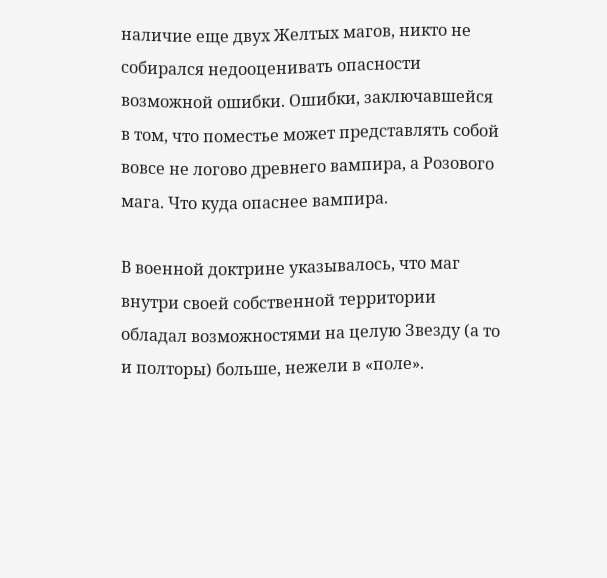наличие еще двух Желтых магов, никто не собирался недооценивать опасности возможной ошибки. Ошибки, заключавшейся в том, что поместье может представлять собой вовсе не логово древнего вампира, а Розового мага. Что куда опаснее вампира.

В военной доктрине указывалось, что маг внутри своей собственной территории обладал возможностями на целую Звезду (а то и полторы) больше, нежели в «поле».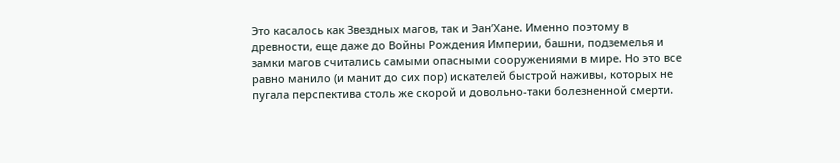Это касалось как Звездных магов, так и Эан’Хане. Именно поэтому в древности, еще даже до Войны Рождения Империи, башни, подземелья и замки магов считались самыми опасными сооружениями в мире. Но это все равно манило (и манит до сих пор) искателей быстрой наживы, которых не пугала перспектива столь же скорой и довольно-таки болезненной смерти.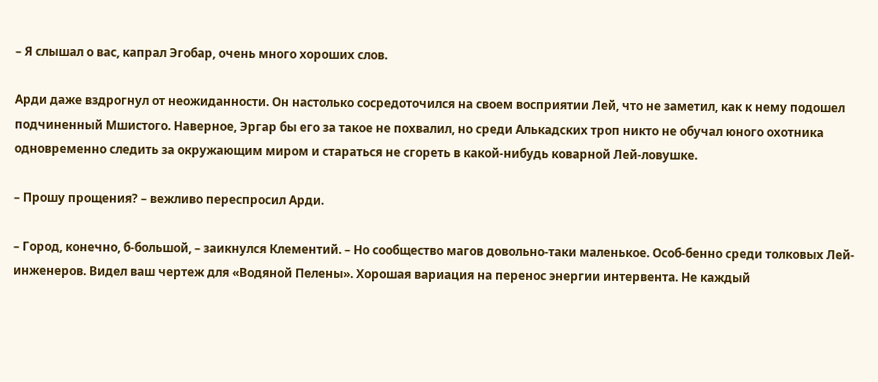– Я слышал о вас, капрал Эгобар, очень много хороших слов.

Арди даже вздрогнул от неожиданности. Он настолько сосредоточился на своем восприятии Лей, что не заметил, как к нему подошел подчиненный Мшистого. Наверное, Эргар бы его за такое не похвалил, но среди Алькадских троп никто не обучал юного охотника одновременно следить за окружающим миром и стараться не сгореть в какой-нибудь коварной Лей-ловушке.

– Прошу прощения? – вежливо переспросил Арди.

– Город, конечно, б-большой, – заикнулся Клементий. – Но сообщество магов довольно-таки маленькое. Особ-бенно среди толковых Лей-инженеров. Видел ваш чертеж для «Водяной Пелены». Хорошая вариация на перенос энергии интервента. Не каждый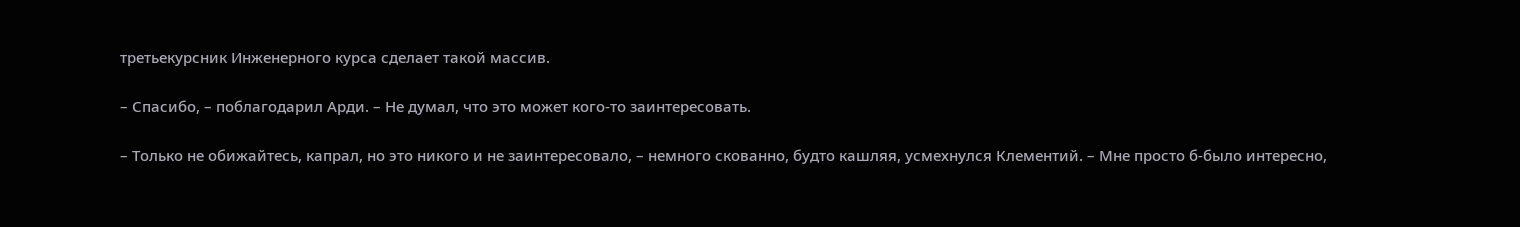третьекурсник Инженерного курса сделает такой массив.

– Спасибо, – поблагодарил Арди. – Не думал, что это может кого-то заинтересовать.

– Только не обижайтесь, капрал, но это никого и не заинтересовало, – немного скованно, будто кашляя, усмехнулся Клементий. – Мне просто б-было интересно,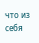что из себя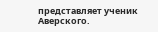представляет ученик Аверского.